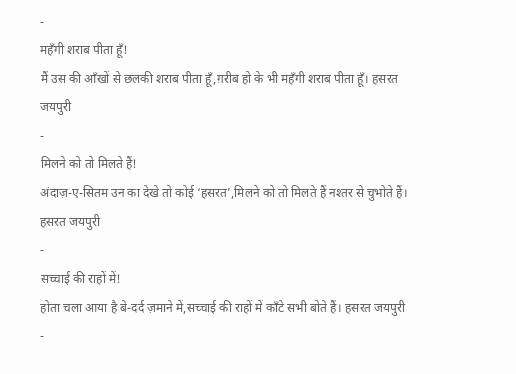-
महँगी शराब पीता हूँ!
मैं उस की आँखों से छलकी शराब पीता हूँ,ग़रीब हो के भी महँगी शराब पीता हूँ। हसरत जयपुरी
-
मिलने को तो मिलते हैं!
अंदाज़-ए-सितम उन का देखे तो कोई ‘हसरत’,मिलने को तो मिलते हैं नश्तर से चुभोते हैं। हसरत जयपुरी
-
सच्चाई की राहों में!
होता चला आया है बे-दर्द ज़माने में,सच्चाई की राहों में काँटे सभी बोते हैं। हसरत जयपुरी
-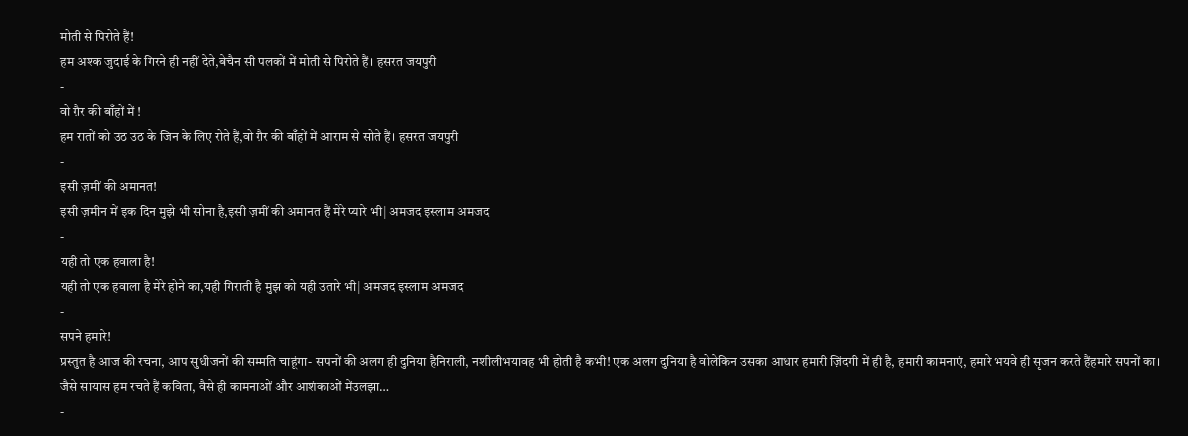मोती से पिरोते हैं!
हम अश्क जुदाई के गिरने ही नहीं देते,बेचैन सी पलकों में मोती से पिरोते हैं। हसरत जयपुरी
-
वो ग़ैर की बाँहों में !
हम रातों को उठ उठ के जिन के लिए रोते हैं,वो ग़ैर की बाँहों में आराम से सोते हैं। हसरत जयपुरी
-
इसी ज़मीं की अमानत!
इसी ज़मीन में इक दिन मुझे भी सोना है,इसी ज़मीं की अमानत हैं मेरे प्यारे भी| अमजद इस्लाम अमजद
-
यही तो एक हवाला है!
यही तो एक हवाला है मेरे होने का,यही गिराती है मुझ को यही उतारे भी| अमजद इस्लाम अमजद
-
सपने हमारे!
प्रस्तुत है आज की रचना, आप सुधीजनों की सम्मति चाहूंगा- सपनों की अलग ही दुनिया हैनिराली, नशीलीभयावह भी होती है कभी! एक अलग दुनिया है वोलेकिन उसका आधार हमारी ज़िंदगी में ही है, हमारी कामनाएं, हमारे भयवे ही सृजन करते हैंहमारे सपनों का। जैसे सायास हम रचते हैं कविता, वैसे ही कामनाओं और आशंकाओं मेंउलझा…
-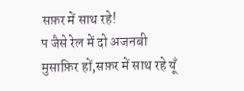सफ़र में साथ रहे!
प जैसे रेल में दो अजनबी मुसाफ़िर हों,सफ़र में साथ रहे यूँ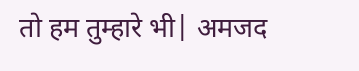तो हम तुम्हारे भी| अमजद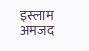इस्लाम अमजद